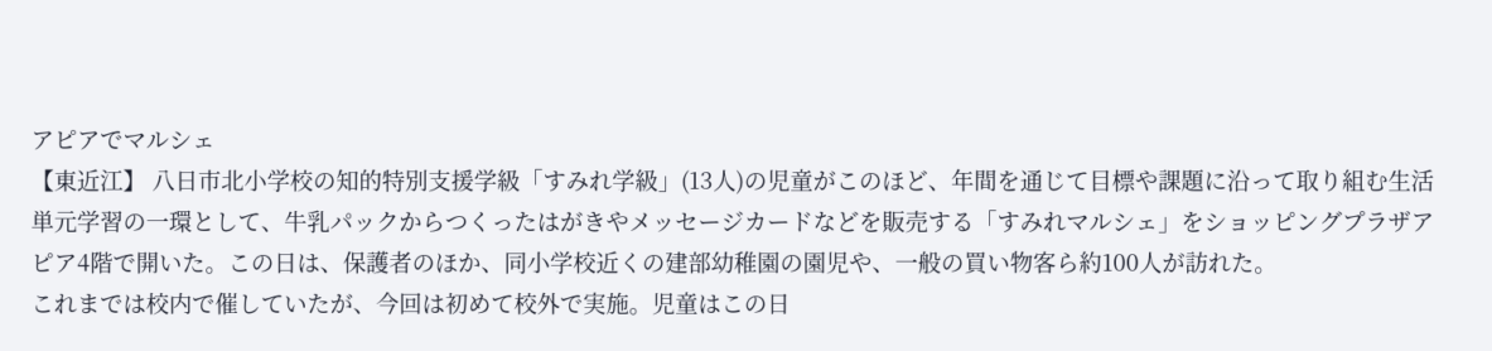アピアでマルシェ
【東近江】 八日市北小学校の知的特別支援学級「すみれ学級」(13人)の児童がこのほど、年間を通じて目標や課題に沿って取り組む生活単元学習の一環として、牛乳パックからつくったはがきやメッセージカードなどを販売する「すみれマルシェ」をショッピングプラザアピア4階で開いた。この日は、保護者のほか、同小学校近くの建部幼稚園の園児や、一般の買い物客ら約100人が訪れた。
これまでは校内で催していたが、今回は初めて校外で実施。児童はこの日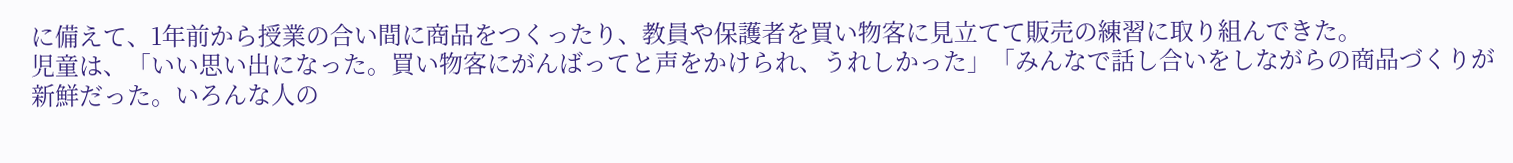に備えて、1年前から授業の合い間に商品をつくったり、教員や保護者を買い物客に見立てて販売の練習に取り組んできた。
児童は、「いい思い出になった。買い物客にがんばってと声をかけられ、うれしかった」「みんなで話し合いをしながらの商品づくりが新鮮だった。いろんな人の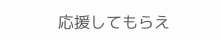応援してもらえ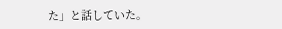た」と話していた。